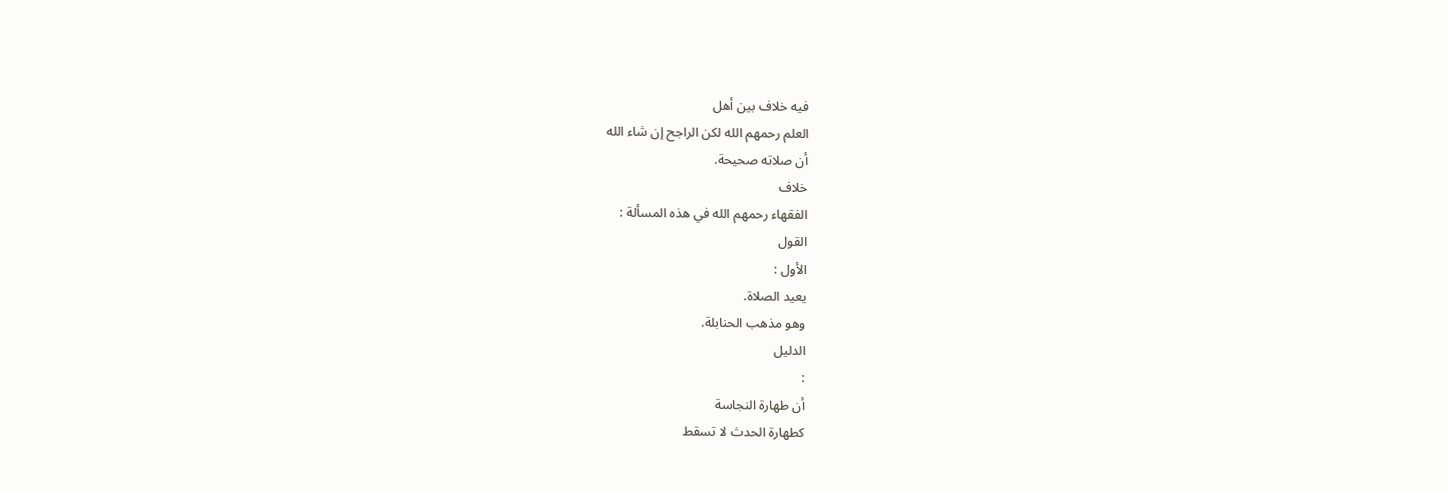فيه خلاف بين أهل
العلم رحمهم الله لكن الراجح إن شاء الله
أن صلاته صحيحة.
خلاف
الفقهاء رحمهم الله في هذه المسألة :
القول
الأول :
يعيد الصلاة.
وهو مذهب الحنابلة.
الدليل
:
أن طهارة النجاسة
كطهارة الحدث لا تسقط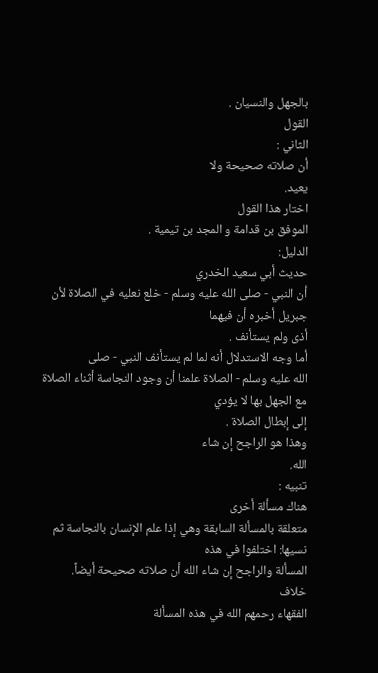بالجهل والنسيان .
القول
الثاني :
أن صلاته صحيحة ولا
يعيد.
اختار هذا القول
الموفق بن قدامة و المجد بن تيمية .
الدليل:
حديث أبي سعيد الخدري
أن النبي - صلى الله عليه وسلم - خلع نعليه في الصلاة لأن جبريل أخبره أن فيهما
أذى ولم يستأنف .
أما وجه الاستدلال أنه لما لم يستأنف النبي - صلى
الله عليه وسلم - الصلاة علمنا أن وجود النجاسة أثناء الصلاة مع الجهل بها لا يؤدي
إلى إبطال الصلاة .
وهذا هو الراجح إن شاء
الله.
تنبيه :
هناك مسألة أخرى
متعلقة بالمسألة السابقة وهي إذا علم الإنسان بالنجاسة ثم نسيها: اختلفوا في هذه
المسألة والراجح إن شاء الله أن صلاته صحيحة أيضاً.
خلاف
الفقهاء رحمهم الله في هذه المسألة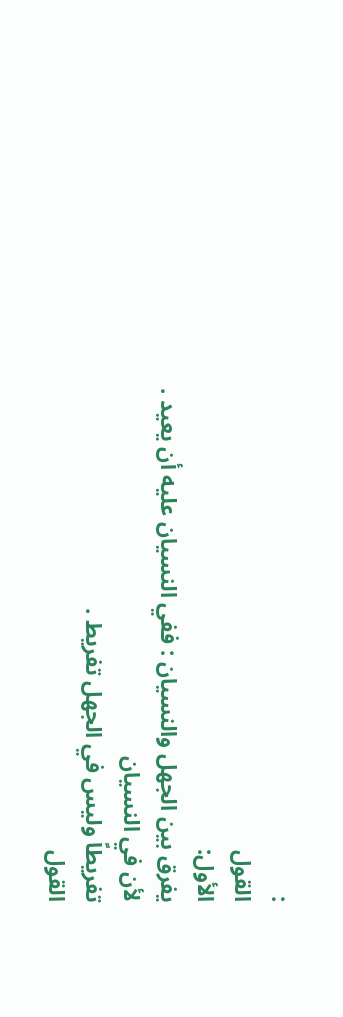:
القول
الأول:
يفرق بين الجهل والنسيان : ففي النسيان عليه أن يعيد .
لأن في النسيان
تفريطاً وليس في الجهل تفريط .
القول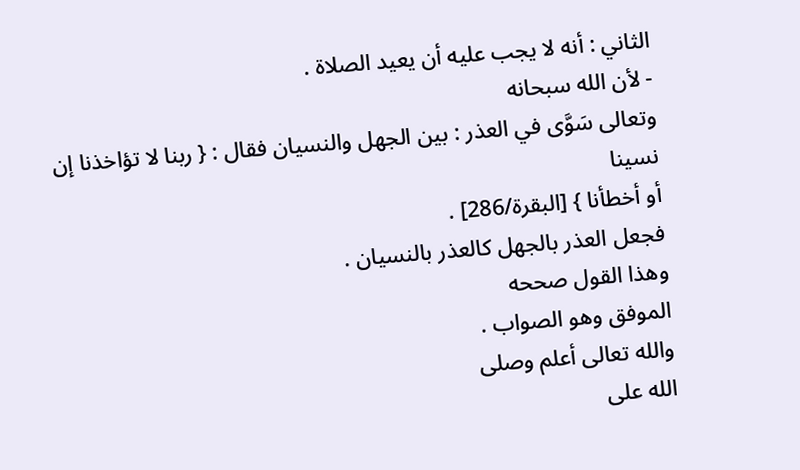الثاني : أنه لا يجب عليه أن يعيد الصلاة .
- لأن الله سبحانه
وتعالى سَوَّى في العذر : بين الجهل والنسيان فقال : { ربنا لا تؤاخذنا إن نسينا
أو أخطأنا } [البقرة/286] .
فجعل العذر بالجهل كالعذر بالنسيان .
وهذا القول صححه
الموفق وهو الصواب .
والله تعالى أعلم وصلى
الله على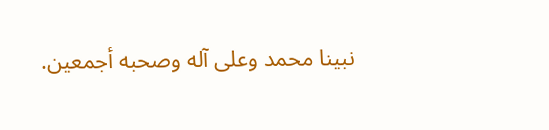نبينا محمد وعلى آله وصحبه أجمعين.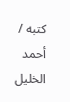كتبه /
أحمد الخليل